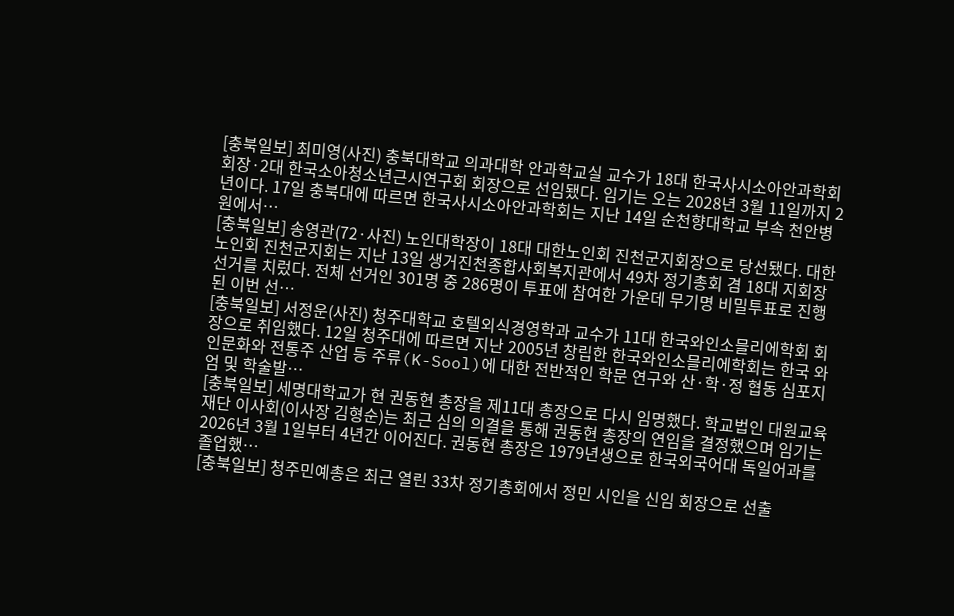[충북일보] 최미영(사진) 충북대학교 의과대학 안과학교실 교수가 18대 한국사시소아안과학회 회장·2대 한국소아청소년근시연구회 회장으로 선임됐다. 임기는 오는 2028년 3월 11일까지 2년이다. 17일 충북대에 따르면 한국사시소아안과학회는 지난 14일 순천향대학교 부속 천안병원에서…
[충북일보] 송영관(72·사진) 노인대학장이 18대 대한노인회 진천군지회장으로 당선됐다. 대한노인회 진천군지회는 지난 13일 생거진천종합사회복지관에서 49차 정기총회 겸 18대 지회장 선거를 치렀다. 전체 선거인 301명 중 286명이 투표에 참여한 가운데 무기명 비밀투표로 진행된 이번 선…
[충북일보] 서정운(사진) 청주대학교 호텔외식경영학과 교수가 11대 한국와인소믈리에학회 회장으로 취임했다. 12일 청주대에 따르면 지난 2005년 창립한 한국와인소믈리에학회는 한국 와인문화와 전통주 산업 등 주류(K-Sool)에 대한 전반적인 학문 연구와 산·학·정 협동 심포지엄 및 학술발…
[충북일보] 세명대학교가 현 권동현 총장을 제11대 총장으로 다시 임명했다. 학교법인 대원교육재단 이사회(이사장 김형순)는 최근 심의 의결을 통해 권동현 총장의 연임을 결정했으며 임기는 2026년 3월 1일부터 4년간 이어진다. 권동현 총장은 1979년생으로 한국외국어대 독일어과를 졸업했…
[충북일보] 청주민예총은 최근 열린 33차 정기총회에서 정민 시인을 신임 회장으로 선출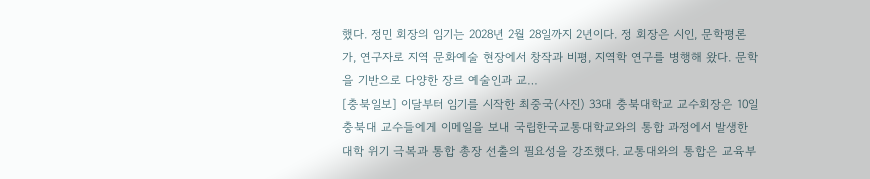했다. 정민 회장의 임기는 2028년 2월 28일까지 2년이다. 정 회장은 시인, 문학평론가, 연구자로 지역 문화예술 현장에서 창작과 비평, 지역학 연구를 병행해 왔다. 문학을 기반으로 다양한 장르 예술인과 교…
[충북일보] 이달부터 임기를 시작한 최중국(사진) 33대 충북대학교 교수회장은 10일 충북대 교수들에게 이메일을 보내 국립한국교통대학교와의 통합 과정에서 발생한 대학 위기 극복과 통합 총장 선출의 필요성을 강조했다. 교통대와의 통합은 교육부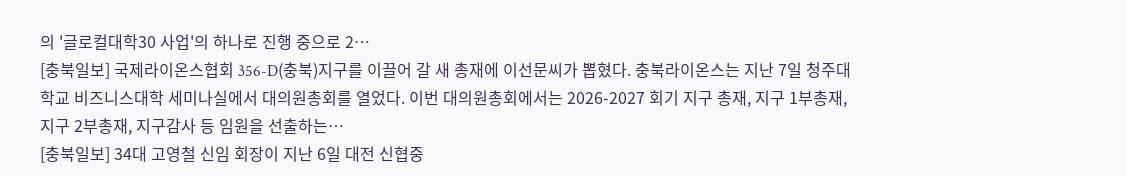의 '글로컬대학30 사업'의 하나로 진행 중으로 2…
[충북일보] 국제라이온스협회 356-D(충북)지구를 이끌어 갈 새 총재에 이선문씨가 뽑혔다. 충북라이온스는 지난 7일 청주대학교 비즈니스대학 세미나실에서 대의원총회를 열었다. 이번 대의원총회에서는 2026-2027 회기 지구 총재, 지구 1부총재, 지구 2부총재, 지구감사 등 임원을 선출하는…
[충북일보] 34대 고영철 신임 회장이 지난 6일 대전 신협중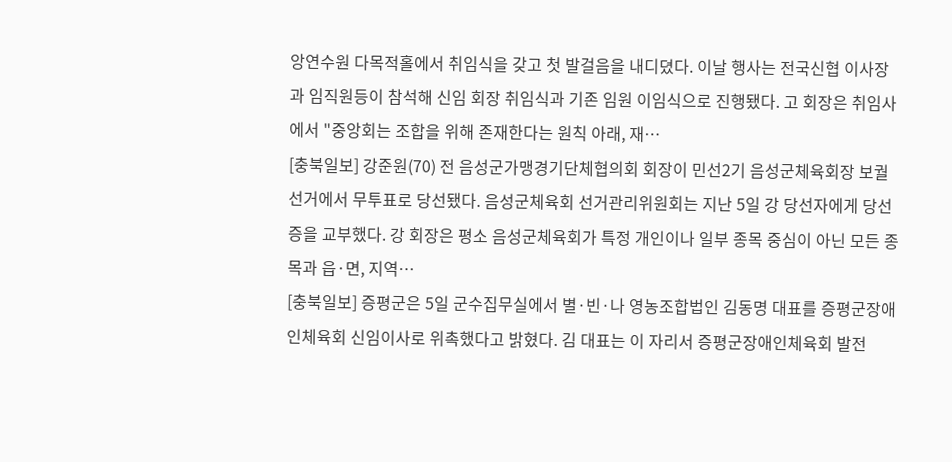앙연수원 다목적홀에서 취임식을 갖고 첫 발걸음을 내디뎠다. 이날 행사는 전국신협 이사장과 임직원등이 참석해 신임 회장 취임식과 기존 임원 이임식으로 진행됐다. 고 회장은 취임사에서 "중앙회는 조합을 위해 존재한다는 원칙 아래, 재…
[충북일보] 강준원(70) 전 음성군가맹경기단체협의회 회장이 민선2기 음성군체육회장 보궐선거에서 무투표로 당선됐다. 음성군체육회 선거관리위원회는 지난 5일 강 당선자에게 당선증을 교부했다. 강 회장은 평소 음성군체육회가 특정 개인이나 일부 종목 중심이 아닌 모든 종목과 읍·면, 지역…
[충북일보] 증평군은 5일 군수집무실에서 별·빈·나 영농조합법인 김동명 대표를 증평군장애인체육회 신임이사로 위촉했다고 밝혔다. 김 대표는 이 자리서 증평군장애인체육회 발전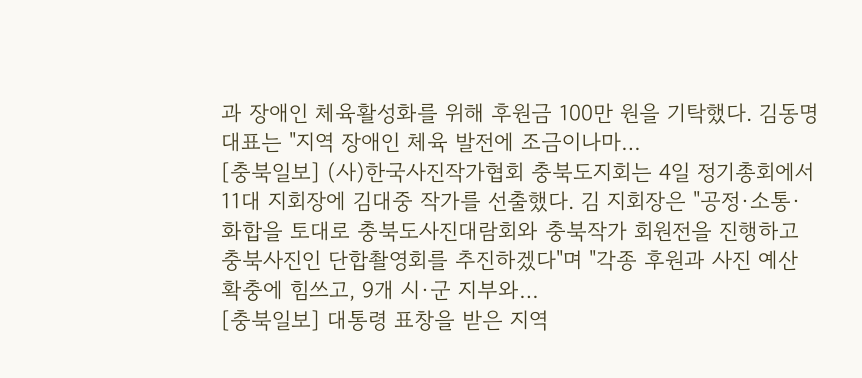과 장애인 체육활성화를 위해 후원금 100만 원을 기탁했다. 김동명 대표는 "지역 장애인 체육 발전에 조금이나마…
[충북일보] (사)한국사진작가협회 충북도지회는 4일 정기총회에서 11대 지회장에 김대중 작가를 선출했다. 김 지회장은 "공정·소통·화합을 토대로 충북도사진대람회와 충북작가 회원전을 진행하고 충북사진인 단합촬영회를 추진하겠다"며 "각종 후원과 사진 예산 확충에 힘쓰고, 9개 시·군 지부와…
[충북일보] 대통령 표창을 받은 지역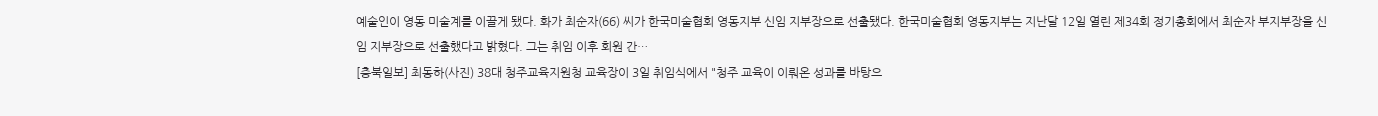예술인이 영동 미술계를 이끌게 됐다. 화가 최순자(66) 씨가 한국미술협회 영동지부 신임 지부장으로 선출됐다. 한국미술협회 영동지부는 지난달 12일 열린 제34회 정기총회에서 최순자 부지부장을 신임 지부장으로 선출했다고 밝혔다. 그는 취임 이후 회원 간…
[충북일보] 최동하(사진) 38대 청주교육지원청 교육장이 3일 취임식에서 "청주 교육이 이뤄온 성과를 바탕으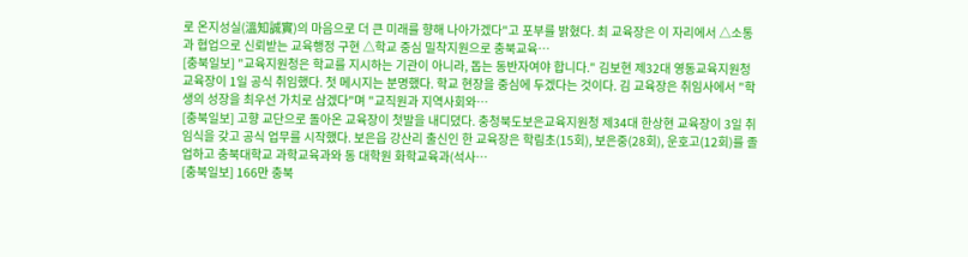로 온지성실(溫知誠實)의 마음으로 더 큰 미래를 향해 나아가겠다"고 포부를 밝혔다. 최 교육장은 이 자리에서 △소통과 협업으로 신뢰받는 교육행정 구현 △학교 중심 밀착지원으로 충북교육…
[충북일보] "교육지원청은 학교를 지시하는 기관이 아니라, 돕는 동반자여야 합니다." 김보현 제32대 영동교육지원청 교육장이 1일 공식 취임했다. 첫 메시지는 분명했다. 학교 현장을 중심에 두겠다는 것이다. 김 교육장은 취임사에서 "학생의 성장을 최우선 가치로 삼겠다"며 "교직원과 지역사회와…
[충북일보] 고향 교단으로 돌아온 교육장이 첫발을 내디뎠다. 충청북도보은교육지원청 제34대 한상현 교육장이 3일 취임식을 갖고 공식 업무를 시작했다. 보은읍 강산리 출신인 한 교육장은 학림초(15회), 보은중(28회), 운호고(12회)를 졸업하고 충북대학교 과학교육과와 동 대학원 화학교육과(석사…
[충북일보] 166만 충북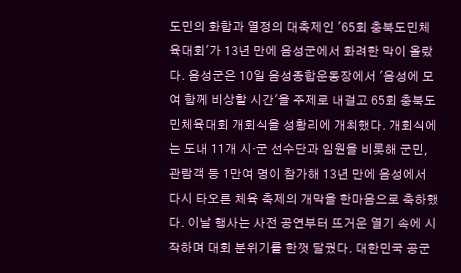도민의 화합과 열정의 대축제인 '65회 충북도민체육대회'가 13년 만에 음성군에서 화려한 막이 올랐다. 음성군은 10일 음성종합운동장에서 '음성에 모여 함께 비상할 시간'을 주제로 내걸고 65회 충북도민체육대회 개회식을 성황리에 개최했다. 개회식에는 도내 11개 시·군 선수단과 임원을 비롯해 군민, 관람객 등 1만여 명이 참가해 13년 만에 음성에서 다시 타오른 체육 축제의 개막을 한마음으로 축하했다. 이날 행사는 사전 공연부터 뜨거운 열기 속에 시작하며 대회 분위기를 한껏 달궜다. 대한민국 공군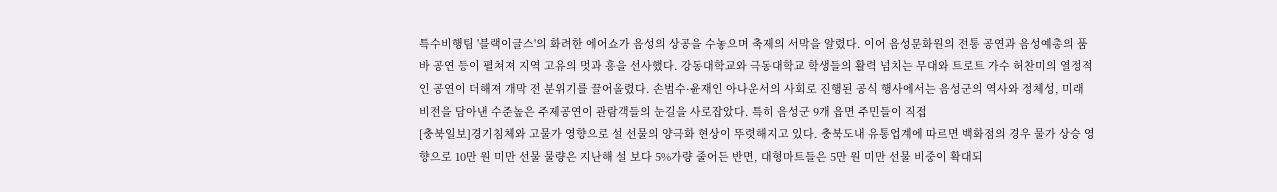특수비행팀 '블랙이글스'의 화려한 에어쇼가 음성의 상공을 수놓으며 축제의 서막을 알렸다. 이어 음성문화원의 전통 공연과 음성예총의 품바 공연 등이 펼쳐져 지역 고유의 멋과 흥을 선사했다. 강동대학교와 극동대학교 학생들의 활력 넘치는 무대와 트로트 가수 허찬미의 열정적인 공연이 더해져 개막 전 분위기를 끌어올렸다. 손범수·윤재인 아나운서의 사회로 진행된 공식 행사에서는 음성군의 역사와 정체성, 미래 비전을 담아낸 수준높은 주제공연이 관람객들의 눈길을 사로잡았다. 특히 음성군 9개 읍면 주민들이 직접
[충북일보]경기침체와 고물가 영향으로 설 선물의 양극화 현상이 뚜렷해지고 있다. 충북도내 유통업계에 따르면 백화점의 경우 물가 상승 영향으로 10만 원 미만 선물 물량은 지난해 설 보다 5%가량 줄어든 반면, 대형마트들은 5만 원 미만 선물 비중이 확대되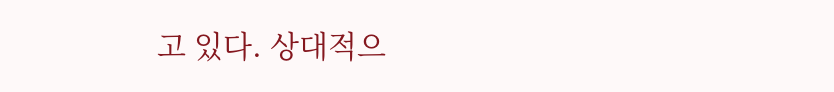고 있다. 상대적으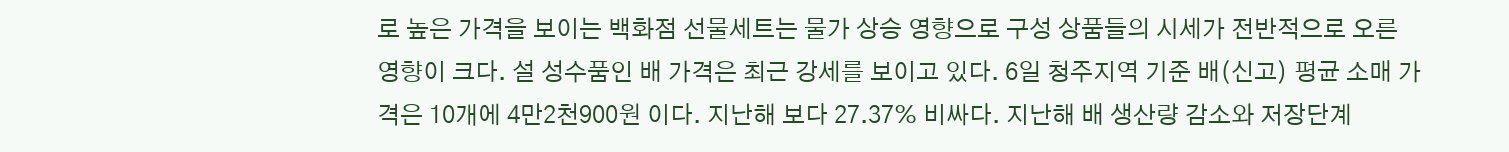로 높은 가격을 보이는 백화점 선물세트는 물가 상승 영향으로 구성 상품들의 시세가 전반적으로 오른 영향이 크다. 설 성수품인 배 가격은 최근 강세를 보이고 있다. 6일 청주지역 기준 배(신고) 평균 소매 가격은 10개에 4만2천900원 이다. 지난해 보다 27.37% 비싸다. 지난해 배 생산량 감소와 저장단계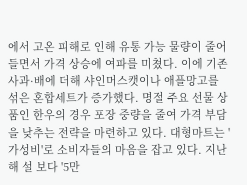에서 고온 피해로 인해 유통 가능 물량이 줄어들면서 가격 상승에 여파를 미쳤다. 이에 기존 사과·배에 더해 샤인머스캣이나 애플망고를 섞은 혼합세트가 증가했다. 명절 주요 선물 상품인 한우의 경우 포장 중량을 줄여 가격 부담을 낮추는 전략을 마련하고 있다. 대형마트는 '가성비'로 소비자들의 마음을 잡고 있다. 지난해 설 보다 '5만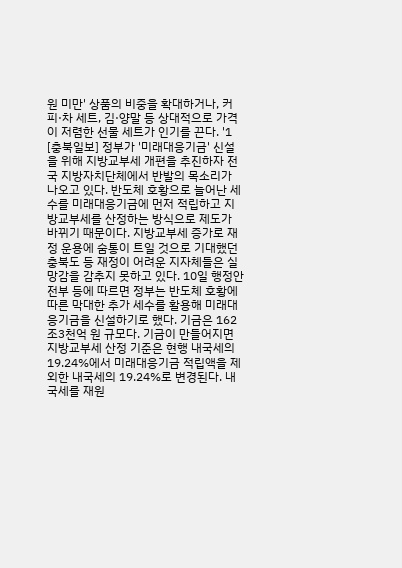원 미만' 상품의 비중을 확대하거나, 커피·차 세트, 김·양말 등 상대적으로 가격이 저렴한 선물 세트가 인기를 끈다. '1
[충북일보] 정부가 '미래대응기금' 신설을 위해 지방교부세 개편을 추진하자 전국 지방자치단체에서 반발의 목소리가 나오고 있다. 반도체 호황으로 늘어난 세수를 미래대응기금에 먼저 적립하고 지방교부세를 산정하는 방식으로 제도가 바뀌기 때문이다. 지방교부세 증가로 재정 운용에 숨통이 트일 것으로 기대했던 충북도 등 재정이 어려운 지자체들은 실망감을 감추지 못하고 있다. 10일 행정안전부 등에 따르면 정부는 반도체 호황에 따른 막대한 추가 세수를 활용해 미래대응기금을 신설하기로 했다. 기금은 162조3천억 원 규모다. 기금이 만들어지면 지방교부세 산정 기준은 현행 내국세의 19.24%에서 미래대응기금 적립액을 제외한 내국세의 19.24%로 변경된다. 내국세를 재원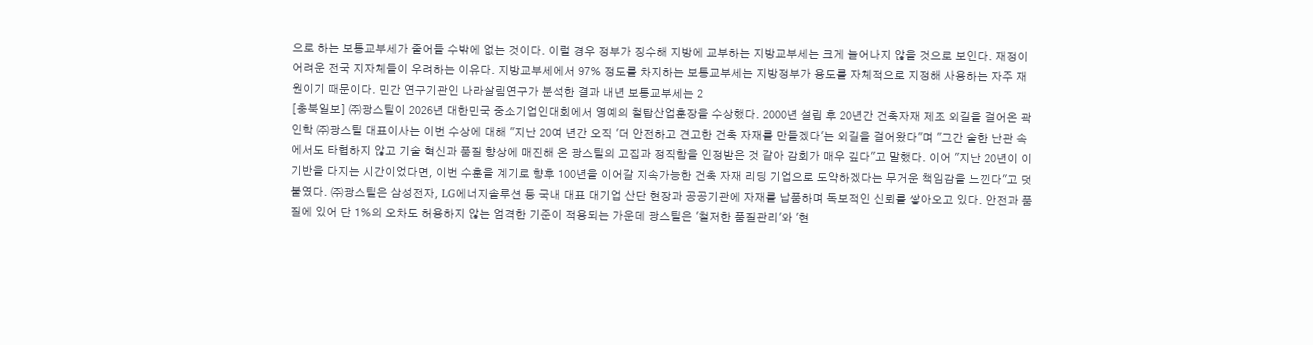으로 하는 보통교부세가 줄어들 수밖에 없는 것이다. 이럴 경우 정부가 징수해 지방에 교부하는 지방교부세는 크게 늘어나지 않을 것으로 보인다. 재정이 어려운 전국 지자체들이 우려하는 이유다. 지방교부세에서 97% 정도를 차지하는 보통교부세는 지방정부가 용도를 자체적으로 지정해 사용하는 자주 재원이기 때문이다. 민간 연구기관인 나라살림연구가 분석한 결과 내년 보통교부세는 2
[충북일보] ㈜광스틸이 2026년 대한민국 중소기업인대회에서 영예의 철탑산업훈장을 수상했다. 2000년 설립 후 20년간 건축자재 제조 외길을 걸어온 곽인학 ㈜광스틸 대표이사는 이번 수상에 대해 "지난 20여 년간 오직 '더 안전하고 견고한 건축 자재를 만들겠다'는 외길을 걸어왔다"며 "그간 숱한 난관 속에서도 타협하지 않고 기술 혁신과 품질 향상에 매진해 온 광스틸의 고집과 정직함을 인정받은 것 같아 감회가 매우 깊다"고 말했다. 이어 "지난 20년이 이 기반을 다지는 시간이었다면, 이번 수훈을 계기로 향후 100년을 이어갈 지속가능한 건축 자재 리딩 기업으로 도약하겠다는 무거운 책임감을 느낀다"고 덧붙였다. ㈜광스틸은 삼성전자, LG에너지솔루션 등 국내 대표 대기업 산단 현장과 공공기관에 자재를 납품하며 독보적인 신뢰를 쌓아오고 있다. 안전과 품질에 있어 단 1%의 오차도 허용하지 않는 엄격한 기준이 적용되는 가운데 광스틸은 '철저한 품질관리'와 '현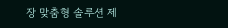장 맞춤형 솔루션 제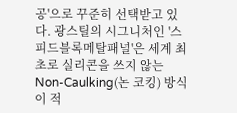공'으로 꾸준히 선택받고 있다. 광스틸의 시그니처인 '스피드블록메탈패널'은 세계 최초로 실리콘을 쓰지 않는 Non-Caulking(논 코킹) 방식이 적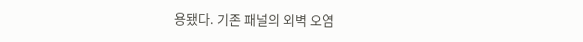용됐다. 기존 패널의 외벽 오염